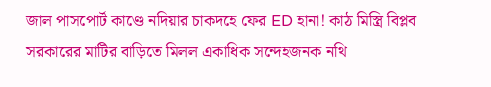জাল পাসপোর্ট কাণ্ডে নদিয়ার চাকদহে ফের ED হানা! কাঠ মিস্ত্রি বিপ্লব সরকারের মাটির বাড়িতে মিলল একাধিক সন্দেহজনক নথি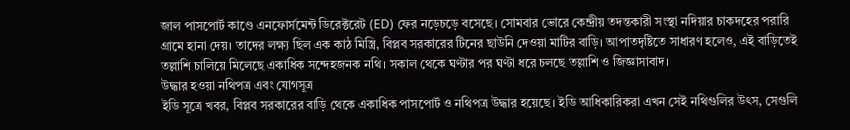জাল পাসপোর্ট কাণ্ডে এনফোর্সমেন্ট ডিরেক্টরেট (ED) ফের নড়েচড়ে বসেছে। সোমবার ভোরে কেন্দ্রীয় তদন্তকারী সংস্থা নদিয়ার চাকদহের পরারি গ্রামে হানা দেয়। তাদের লক্ষ্য ছিল এক কাঠ মিস্ত্রি, বিপ্লব সরকারের টিনের ছাউনি দেওয়া মাটির বাড়ি। আপাতদৃষ্টিতে সাধারণ হলেও, এই বাড়িতেই তল্লাশি চালিয়ে মিলেছে একাধিক সন্দেহজনক নথি। সকাল থেকে ঘণ্টার পর ঘণ্টা ধরে চলছে তল্লাশি ও জিজ্ঞাসাবাদ।
উদ্ধার হওয়া নথিপত্র এবং যোগসূত্র
ইডি সূত্রে খবর, বিপ্লব সরকারের বাড়ি থেকে একাধিক পাসপোর্ট ও নথিপত্র উদ্ধার হয়েছে। ইডি আধিকারিকরা এখন সেই নথিগুলির উৎস, সেগুলি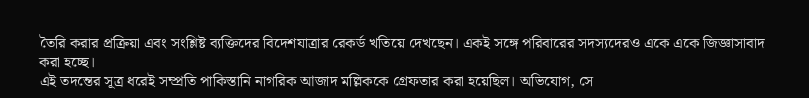তৈরি করার প্রক্রিয়া এবং সংশ্লিষ্ট ব্যক্তিদের বিদেশযাত্রার রেকর্ড খতিয়ে দেখছেন। একই সঙ্গে পরিবারের সদস্যদেরও একে একে জিজ্ঞাসাবাদ করা হচ্ছে।
এই তদন্তের সূত্র ধরেই সম্প্রতি পাকিস্তানি নাগরিক আজাদ মল্লিককে গ্রেফতার করা হয়েছিল। অভিযোগ, সে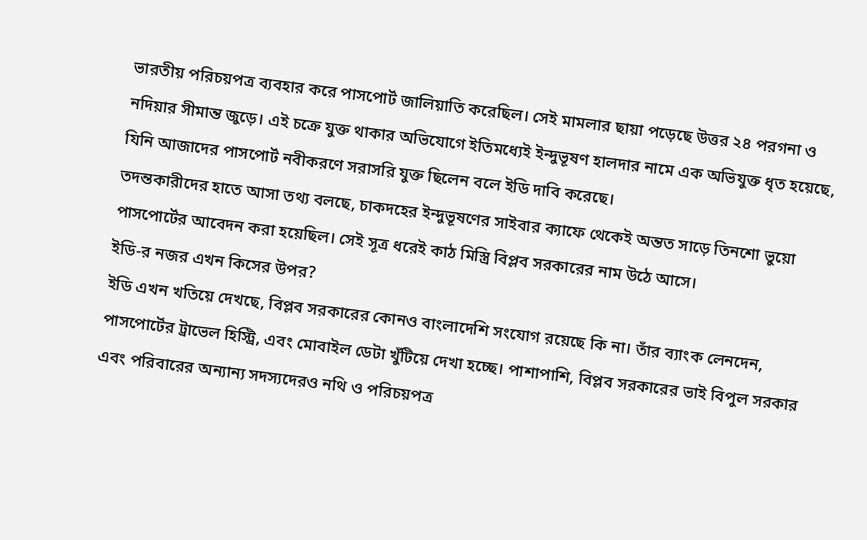ভারতীয় পরিচয়পত্র ব্যবহার করে পাসপোর্ট জালিয়াতি করেছিল। সেই মামলার ছায়া পড়েছে উত্তর ২৪ পরগনা ও নদিয়ার সীমান্ত জুড়ে। এই চক্রে যুক্ত থাকার অভিযোগে ইতিমধ্যেই ইন্দুভূষণ হালদার নামে এক অভিযুক্ত ধৃত হয়েছে, যিনি আজাদের পাসপোর্ট নবীকরণে সরাসরি যুক্ত ছিলেন বলে ইডি দাবি করেছে।
তদন্তকারীদের হাতে আসা তথ্য বলছে, চাকদহের ইন্দুভূষণের সাইবার ক্যাফে থেকেই অন্তত সাড়ে তিনশো ভুয়ো পাসপোর্টের আবেদন করা হয়েছিল। সেই সূত্র ধরেই কাঠ মিস্ত্রি বিপ্লব সরকারের নাম উঠে আসে।
ইডি-র নজর এখন কিসের উপর?
ইডি এখন খতিয়ে দেখছে, বিপ্লব সরকারের কোনও বাংলাদেশি সংযোগ রয়েছে কি না। তাঁর ব্যাংক লেনদেন, পাসপোর্টের ট্রাভেল হিস্ট্রি, এবং মোবাইল ডেটা খুঁটিয়ে দেখা হচ্ছে। পাশাপাশি, বিপ্লব সরকারের ভাই বিপুল সরকার এবং পরিবারের অন্যান্য সদস্যদেরও নথি ও পরিচয়পত্র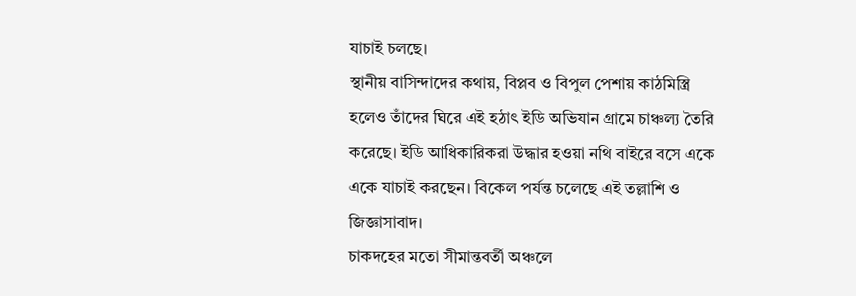যাচাই চলছে।
স্থানীয় বাসিন্দাদের কথায়, বিপ্লব ও বিপুল পেশায় কাঠমিস্ত্রি হলেও তাঁদের ঘিরে এই হঠাৎ ইডি অভিযান গ্রামে চাঞ্চল্য তৈরি করেছে। ইডি আধিকারিকরা উদ্ধার হওয়া নথি বাইরে বসে একে একে যাচাই করছেন। বিকেল পর্যন্ত চলেছে এই তল্লাশি ও জিজ্ঞাসাবাদ।
চাকদহের মতো সীমান্তবর্তী অঞ্চলে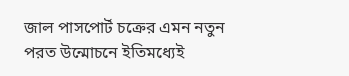জাল পাসপোর্ট চক্রের এমন নতুন পরত উন্মোচনে ইতিমধ্যেই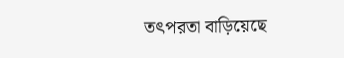তৎপরতা বাড়িয়েছে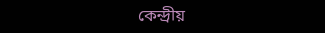কেন্দ্রীয়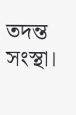তদন্ত সংস্থা।